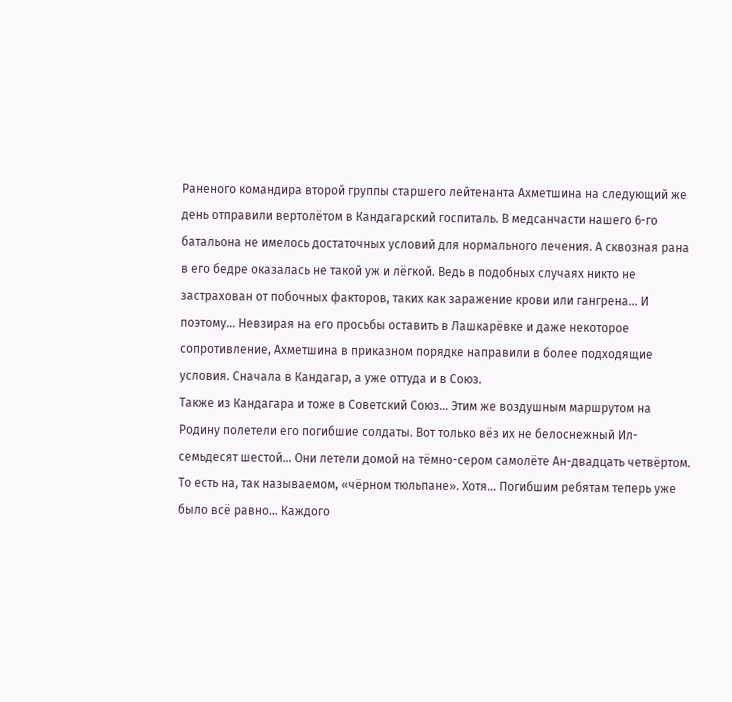Раненого командира второй группы старшего лейтенанта Ахметшина на следующий же день отправили вертолётом в Кандагарский госпиталь. В медсанчасти нашего 6-го батальона не имелось достаточных условий для нормального лечения. А сквозная рана в его бедре оказалась не такой уж и лёгкой. Ведь в подобных случаях никто не застрахован от побочных факторов, таких как заражение крови или гангрена… И поэтому… Невзирая на его просьбы оставить в Лашкарёвке и даже некоторое сопротивление, Ахметшина в приказном порядке направили в более подходящие условия. Сначала в Кандагар, а уже оттуда и в Союз.
Также из Кандагара и тоже в Советский Союз… Этим же воздушным маршрутом на Родину полетели его погибшие солдаты. Вот только вёз их не белоснежный Ил-семьдесят шестой… Они летели домой на тёмно-сером самолёте Ан-двадцать четвёртом. То есть на, так называемом, «чёрном тюльпане». Хотя… Погибшим ребятам теперь уже было всё равно… Каждого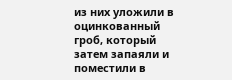из них уложили в оцинкованный гроб, который затем запаяли и поместили в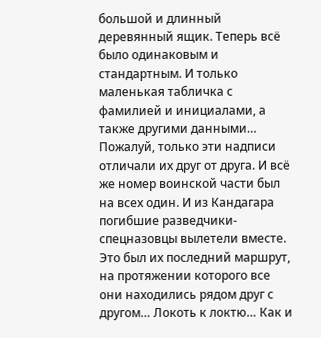большой и длинный деревянный ящик. Теперь всё было одинаковым и стандартным. И только маленькая табличка с фамилией и инициалами, а также другими данными… Пожалуй, только эти надписи отличали их друг от друга. И всё же номер воинской части был на всех один. И из Кандагара погибшие разведчики-спецназовцы вылетели вместе. Это был их последний маршрут, на протяжении которого все они находились рядом друг с другом… Локоть к локтю… Как и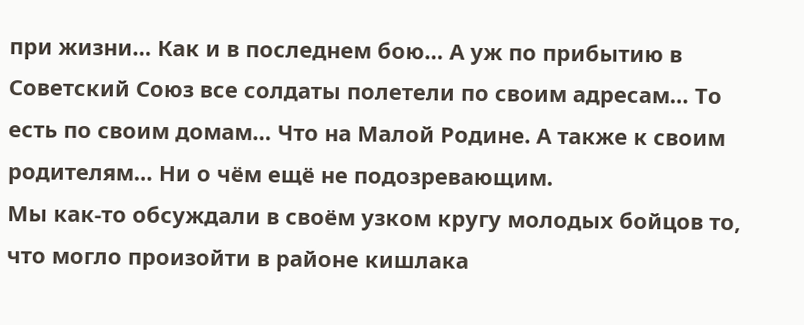при жизни… Как и в последнем бою… А уж по прибытию в Советский Союз все солдаты полетели по своим адресам… То есть по своим домам… Что на Малой Родине. А также к своим родителям… Ни о чём ещё не подозревающим.
Мы как-то обсуждали в своём узком кругу молодых бойцов то, что могло произойти в районе кишлака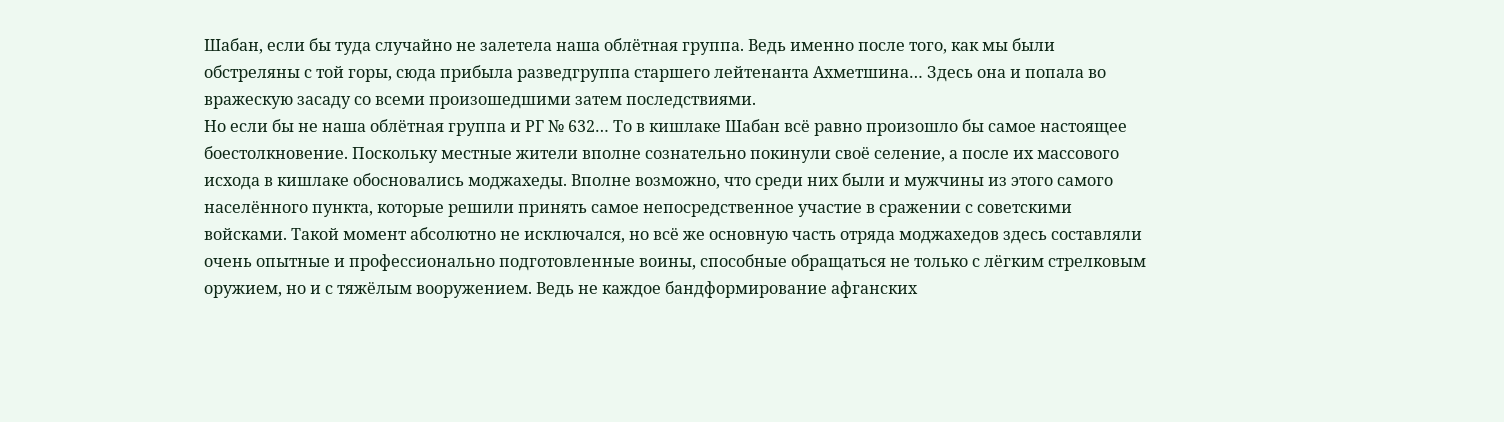Шабан, если бы туда случайно не залетела наша облётная группа. Ведь именно после того, как мы были обстреляны с той горы, сюда прибыла разведгруппа старшего лейтенанта Ахметшина… Здесь она и попала во вражескую засаду со всеми произошедшими затем последствиями.
Но если бы не наша облётная группа и РГ № 632… То в кишлаке Шабан всё равно произошло бы самое настоящее боестолкновение. Поскольку местные жители вполне сознательно покинули своё селение, а после их массового исхода в кишлаке обосновались моджахеды. Вполне возможно, что среди них были и мужчины из этого самого населённого пункта, которые решили принять самое непосредственное участие в сражении с советскими войсками. Такой момент абсолютно не исключался, но всё же основную часть отряда моджахедов здесь составляли очень опытные и профессионально подготовленные воины, способные обращаться не только с лёгким стрелковым оружием, но и с тяжёлым вооружением. Ведь не каждое бандформирование афганских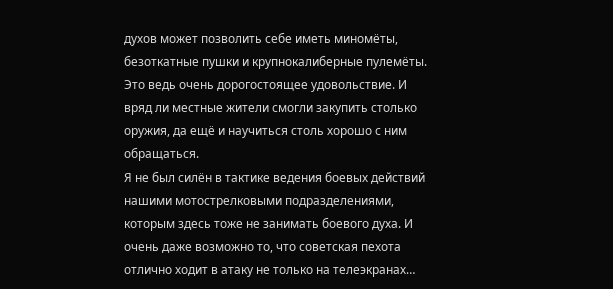духов может позволить себе иметь миномёты, безоткатные пушки и крупнокалиберные пулемёты. Это ведь очень дорогостоящее удовольствие. И вряд ли местные жители смогли закупить столько оружия, да ещё и научиться столь хорошо с ним обращаться.
Я не был силён в тактике ведения боевых действий нашими мотострелковыми подразделениями, которым здесь тоже не занимать боевого духа. И очень даже возможно то, что советская пехота отлично ходит в атаку не только на телеэкранах…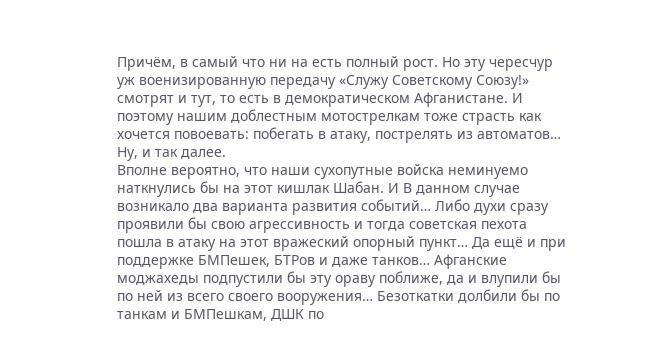Причём, в самый что ни на есть полный рост. Но эту чересчур уж военизированную передачу «Служу Советскому Союзу!» смотрят и тут, то есть в демократическом Афганистане. И поэтому нашим доблестным мотострелкам тоже страсть как хочется повоевать: побегать в атаку, пострелять из автоматов… Ну, и так далее.
Вполне вероятно, что наши сухопутные войска неминуемо наткнулись бы на этот кишлак Шабан. И В данном случае возникало два варианта развития событий… Либо духи сразу проявили бы свою агрессивность и тогда советская пехота пошла в атаку на этот вражеский опорный пункт… Да ещё и при поддержке БМПешек, БТРов и даже танков… Афганские моджахеды подпустили бы эту ораву поближе, да и влупили бы по ней из всего своего вооружения… Безоткатки долбили бы по танкам и БМПешкам, ДШК по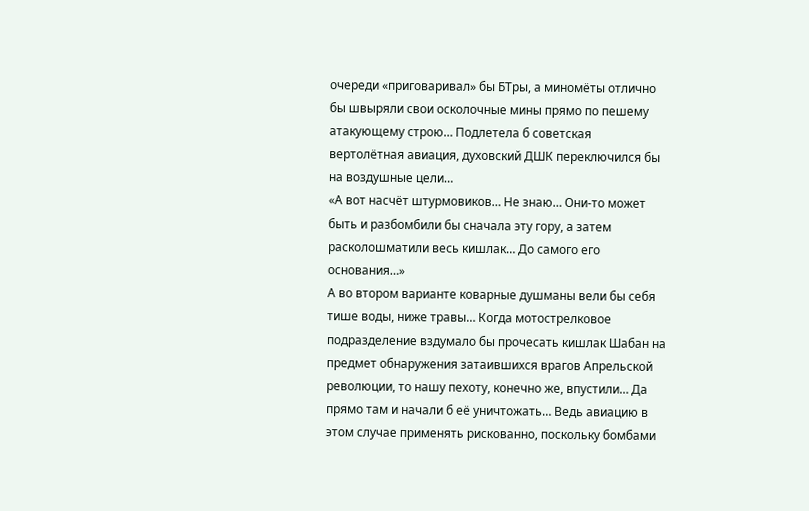очереди «приговаривал» бы БТры, а миномёты отлично бы швыряли свои осколочные мины прямо по пешему атакующему строю… Подлетела б советская вертолётная авиация, духовский ДШК переключился бы на воздушные цели…
«А вот насчёт штурмовиков… Не знаю… Они-то может быть и разбомбили бы сначала эту гору, а затем расколошматили весь кишлак… До самого его основания…»
А во втором варианте коварные душманы вели бы себя тише воды, ниже травы… Когда мотострелковое подразделение вздумало бы прочесать кишлак Шабан на предмет обнаружения затаившихся врагов Апрельской революции, то нашу пехоту, конечно же, впустили… Да прямо там и начали б её уничтожать… Ведь авиацию в этом случае применять рискованно, поскольку бомбами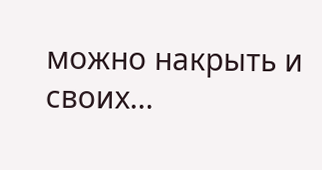можно накрыть и своих…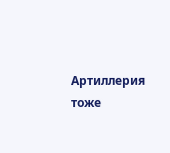Артиллерия тоже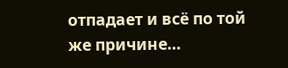отпадает и всё по той же причине…